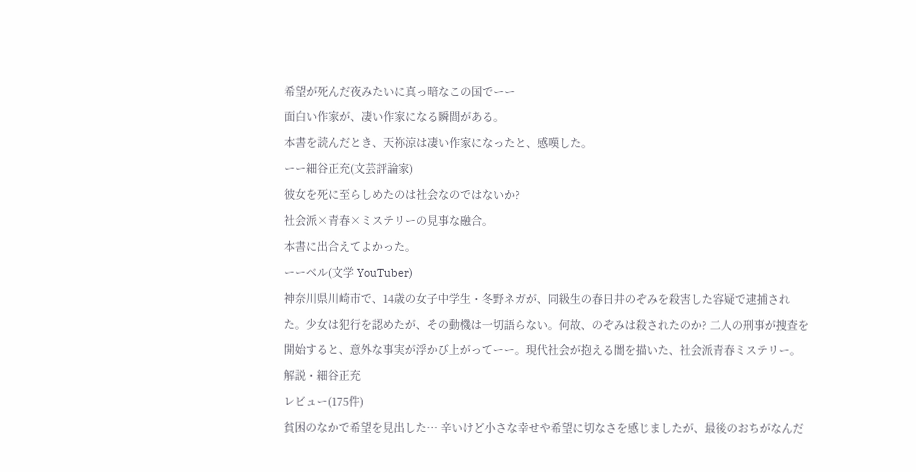希望が死んだ夜みたいに真っ暗なこの国でーー
面白い作家が、凄い作家になる瞬間がある。
本書を読んだとき、天祢涼は凄い作家になったと、感嘆した。
ーー細谷正充(文芸評論家)
彼女を死に至らしめたのは社会なのではないか?
社会派×青春×ミステリーの見事な融合。
本書に出合えてよかった。
ーーベル(文学 YouTuber)
神奈川県川崎市で、14歳の女子中学生・冬野ネガが、同級生の春日井のぞみを殺害した容疑で逮捕された。少女は犯行を認めたが、その動機は一切語らない。何故、のぞみは殺されたのか? 二人の刑事が捜査を開始すると、意外な事実が浮かび上がってーー。現代社会が抱える闇を描いた、社会派青春ミステリー。
解説・細谷正充
レビュー(175件)
貧困のなかで希望を見出した… 辛いけど小さな幸せや希望に切なさを感じましたが、最後のおちがなんだ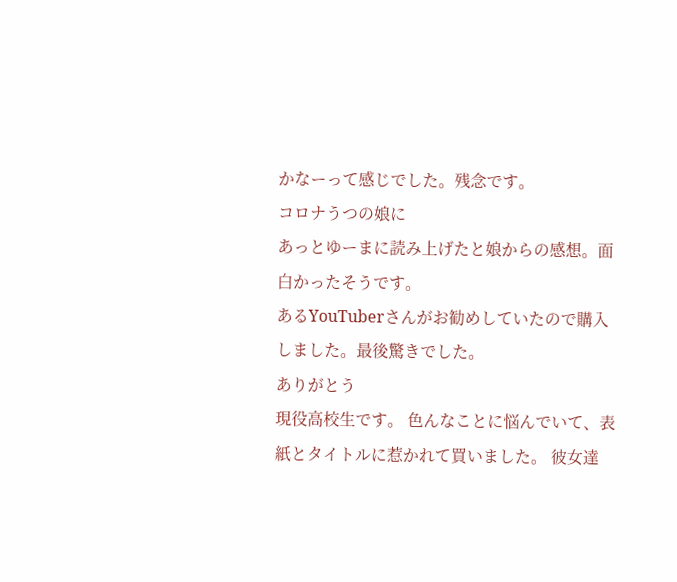かなーって感じでした。残念です。
コロナうつの娘に
あっとゆーまに読み上げたと娘からの感想。面白かったそうです。
あるYouTuberさんがお勧めしていたので購入しました。最後驚きでした。
ありがとう
現役高校生です。 色んなことに悩んでいて、表紙とタイトルに惹かれて買いました。 彼女達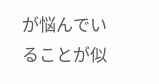が悩んでいることが似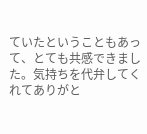ていたということもあって、とても共感できました。気持ちを代弁してくれてありがと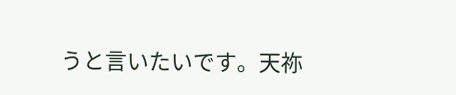うと言いたいです。天祢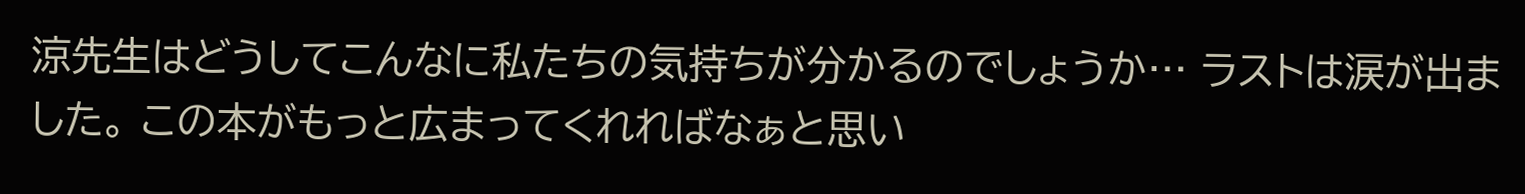涼先生はどうしてこんなに私たちの気持ちが分かるのでしょうか… ラストは涙が出ました。 この本がもっと広まってくれればなぁと思い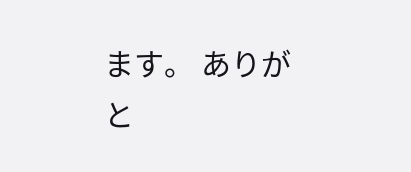ます。 ありがと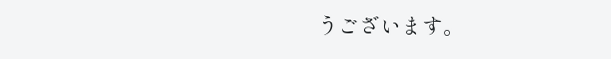うございます。